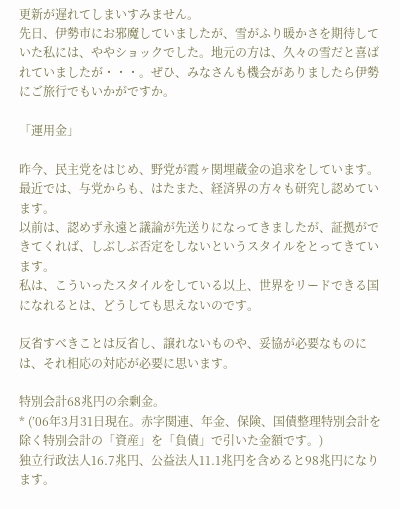更新が遅れてしまいすみません。
先日、伊勢市にお邪魔していましたが、雪がふり暖かさを期待していた私には、ややショックでした。地元の方は、久々の雪だと喜ばれていましたが・・・。ぜひ、みなさんも機会がありましたら伊勢にご旅行でもいかがですか。

「運用金」

昨今、民主党をはじめ、野党が霞ヶ関埋蔵金の追求をしています。
最近では、与党からも、はたまた、経済界の方々も研究し認めています。
以前は、認めず永遠と議論が先送りになってきましたが、証拠ができてくれば、しぶしぶ否定をしないというスタイルをとってきています。
私は、こういったスタイルをしている以上、世界をリードできる国になれるとは、どうしても思えないのです。

反省すべきことは反省し、譲れないものや、妥協が必要なものには、それ相応の対応が必要に思います。

特別会計68兆円の余剰金。
* (’06年3月31日現在。赤字関連、年金、保険、国債整理特別会計を除く特別会計の「資産」を「負債」で引いた金額です。)
独立行政法人16.7兆円、公益法人11.1兆円を含めると98兆円になります。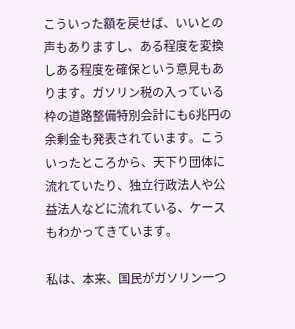こういった額を戻せば、いいとの声もありますし、ある程度を変換しある程度を確保という意見もあります。ガソリン税の入っている枠の道路整備特別会計にも6兆円の余剰金も発表されています。こういったところから、天下り団体に流れていたり、独立行政法人や公益法人などに流れている、ケースもわかってきています。

私は、本来、国民がガソリン一つ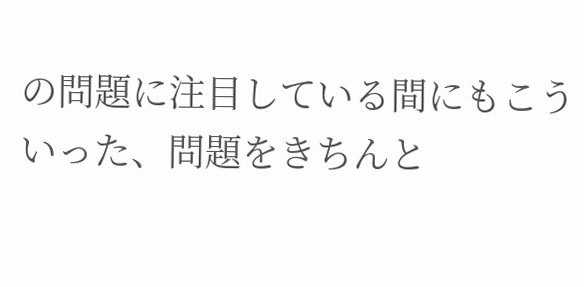の問題に注目している間にもこういった、問題をきちんと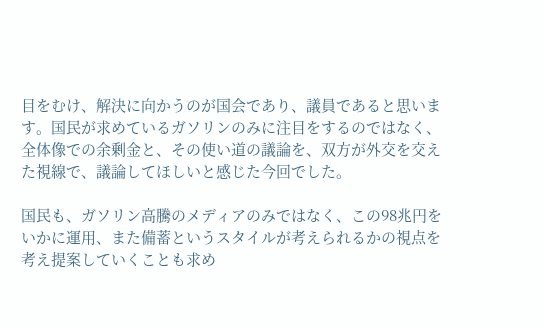目をむけ、解決に向かうのが国会であり、議員であると思います。国民が求めているガソリンのみに注目をするのではなく、全体像での余剰金と、その使い道の議論を、双方が外交を交えた視線で、議論してほしいと感じた今回でした。

国民も、ガソリン高騰のメディアのみではなく、この98兆円をいかに運用、また備蓄というスタイルが考えられるかの視点を考え提案していくことも求め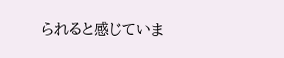られると感じていま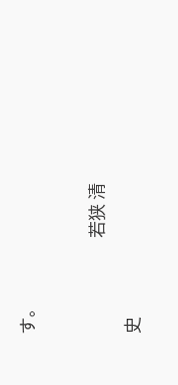す。

                        若狭 清史